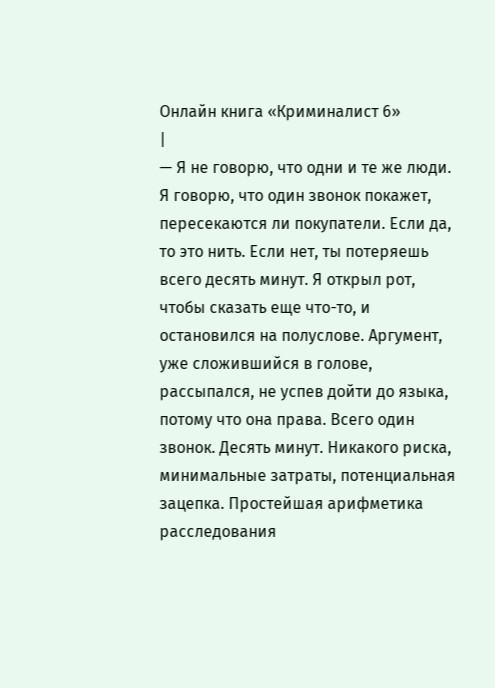Онлайн книга «Криминалист 6»
|
— Я не говорю, что одни и те же люди. Я говорю, что один звонок покажет, пересекаются ли покупатели. Если да, то это нить. Если нет, ты потеряешь всего десять минут. Я открыл рот, чтобы сказать еще что-то, и остановился на полуслове. Аргумент, уже сложившийся в голове, рассыпался, не успев дойти до языка, потому что она права. Всего один звонок. Десять минут. Никакого риска, минимальные затраты, потенциальная зацепка. Простейшая арифметика расследования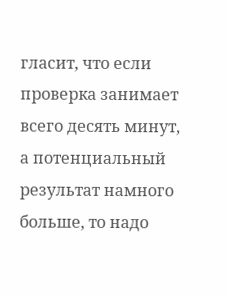гласит, что если проверка занимает всего десять минут, а потенциальный результат намного больше, то надо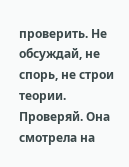проверить. Не обсуждай, не спорь, не строи теории. Проверяй. Она смотрела на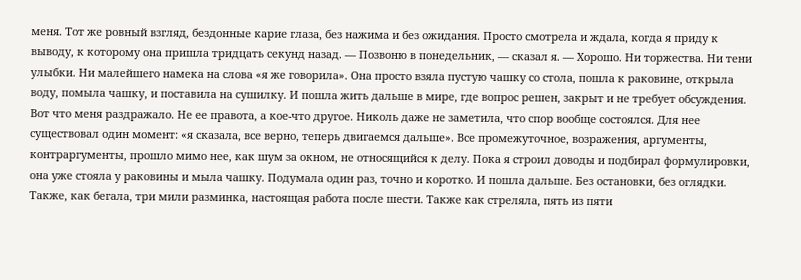меня. Тот же ровный взгляд, бездонные карие глаза, без нажима и без ожидания. Просто смотрела и ждала, когда я приду к выводу, к которому она пришла тридцать секунд назад. — Позвоню в понедельник, — сказал я. — Хорошо. Ни торжества. Ни тени улыбки. Ни малейшего намека на слова «я же говорила». Она просто взяла пустую чашку со стола, пошла к раковине, открыла воду, помыла чашку, и поставила на сушилку. И пошла жить дальше в мире, где вопрос решен, закрыт и не требует обсуждения. Вот что меня раздражало. Не ее правота, а кое-что другое. Николь даже не заметила, что спор вообще состоялся. Для нее существовал один момент: «я сказала, все верно, теперь двигаемся дальше». Все промежуточное, возражения, аргументы, контраргументы, прошло мимо нее, как шум за окном, не относящийся к делу. Пока я строил доводы и подбирал формулировки, она уже стояла у раковины и мыла чашку. Подумала один раз, точно и коротко. И пошла дальше. Без остановки, без оглядки. Также, как бегала, три мили разминка, настоящая работа после шести. Также как стреляла, пять из пяти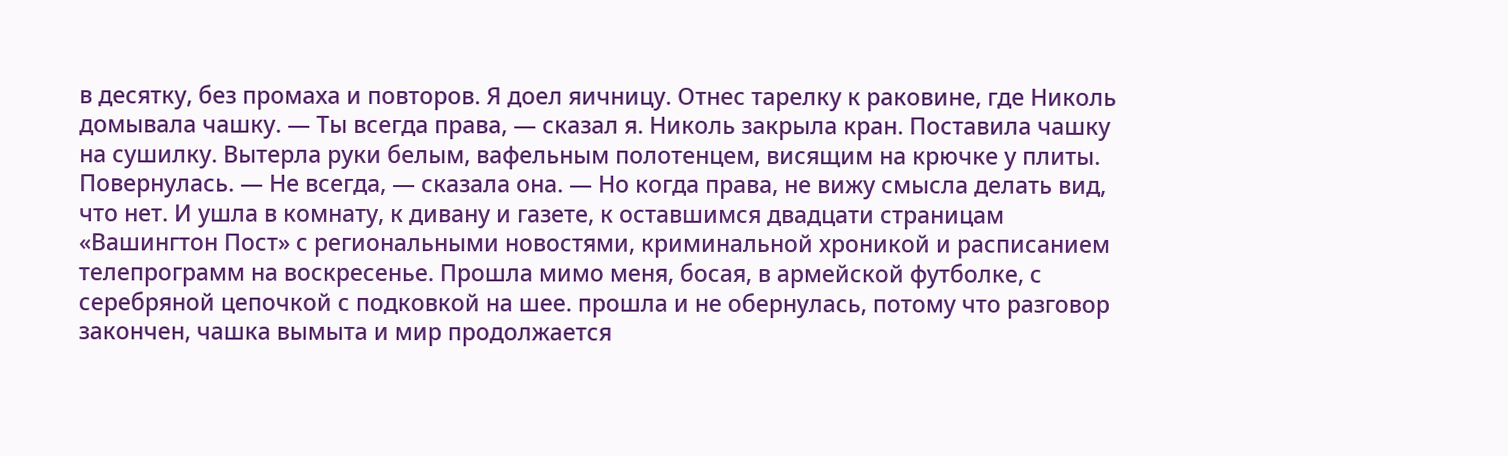в десятку, без промаха и повторов. Я доел яичницу. Отнес тарелку к раковине, где Николь домывала чашку. — Ты всегда права, — сказал я. Николь закрыла кран. Поставила чашку на сушилку. Вытерла руки белым, вафельным полотенцем, висящим на крючке у плиты. Повернулась. — Не всегда, — сказала она. — Но когда права, не вижу смысла делать вид, что нет. И ушла в комнату, к дивану и газете, к оставшимся двадцати страницам «Вашингтон Пост» с региональными новостями, криминальной хроникой и расписанием телепрограмм на воскресенье. Прошла мимо меня, босая, в армейской футболке, с серебряной цепочкой с подковкой на шее. прошла и не обернулась, потому что разговор закончен, чашка вымыта и мир продолжается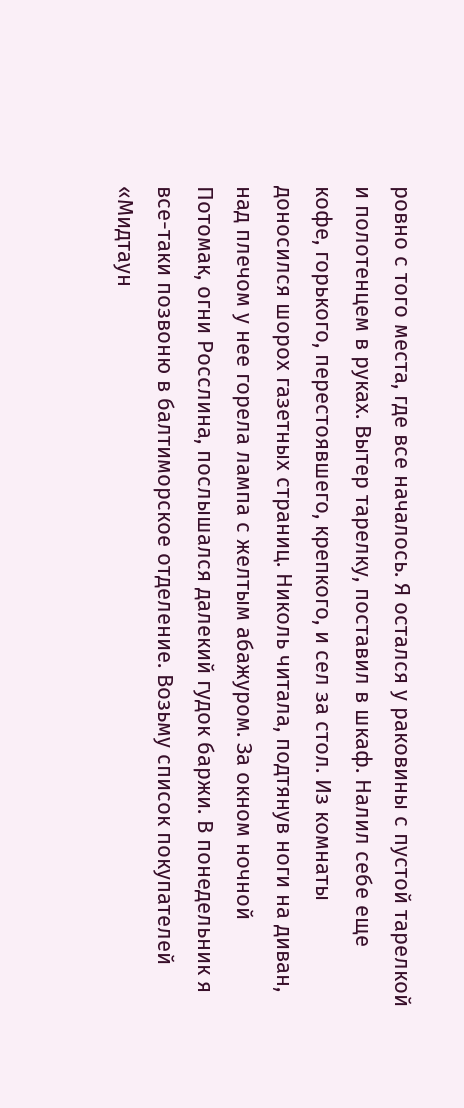ровно с того места, где все началось. Я остался у раковины с пустой тарелкой и полотенцем в руках. Вытер тарелку, поставил в шкаф. Налил себе еще кофе, горького, перестоявшего, крепкого, и сел за стол. Из комнаты доносился шорох газетных страниц. Николь читала, подтянув ноги на диван, над плечом у нее горела лампа с желтым абажуром. За окном ночной Потомак, огни Росслина, послышался далекий гудок баржи. В понедельник я все-таки позвоню в балтиморское отделение. Возьму список покупателей «Мидтаун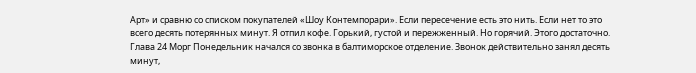Арт» и сравню со списком покупателей «Шоу Контемпорари». Если пересечение есть это нить. Если нет то это всего десять потерянных минут. Я отпил кофе. Горький, густой и пережженный. Но горячий. Этого достаточно. Глава 24 Морг Понедельник начался со звонка в балтиморское отделение. Звонок действительно занял десять минут,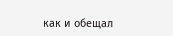как и обещал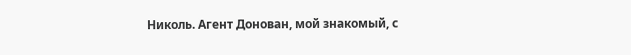Николь. Агент Донован, мой знакомый, с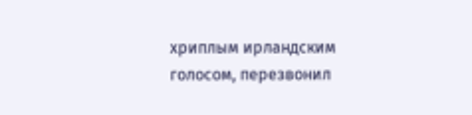хриплым ирландским голосом, перезвонил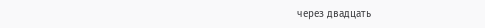через двадцать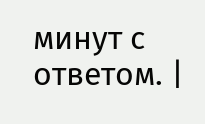минут с ответом. |